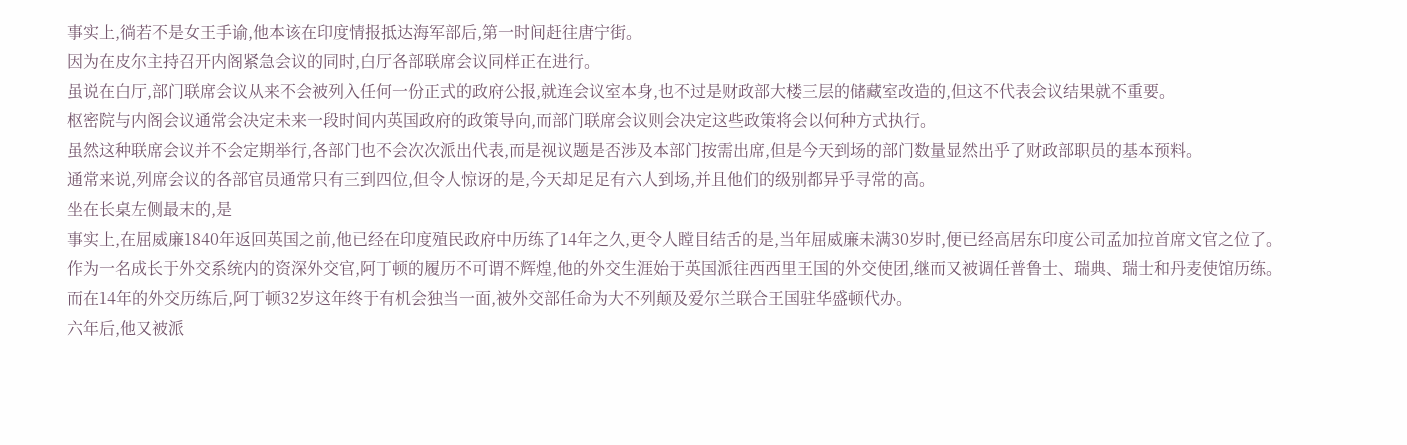事实上,徜若不是女王手谕,他本该在印度情报抵达海军部后,第一时间赶往唐宁街。
因为在皮尔主持召开内阁紧急会议的同时,白厅各部联席会议同样正在进行。
虽说在白厅,部门联席会议从来不会被列入任何一份正式的政府公报,就连会议室本身,也不过是财政部大楼三层的储藏室改造的,但这不代表会议结果就不重要。
枢密院与内阁会议通常会决定未来一段时间内英国政府的政策导向,而部门联席会议则会决定这些政策将会以何种方式执行。
虽然这种联席会议并不会定期举行,各部门也不会次次派出代表,而是视议题是否涉及本部门按需出席,但是今天到场的部门数量显然出乎了财政部职员的基本预料。
通常来说,列席会议的各部官员通常只有三到四位,但令人惊讶的是,今天却足足有六人到场,并且他们的级别都异乎寻常的高。
坐在长桌左侧最末的,是
事实上,在屈威廉1840年返回英国之前,他已经在印度殖民政府中历练了14年之久,更令人瞠目结舌的是,当年屈威廉未满30岁时,便已经高居东印度公司孟加拉首席文官之位了。
作为一名成长于外交系统内的资深外交官,阿丁顿的履历不可谓不辉煌,他的外交生涯始于英国派往西西里王国的外交使团,继而又被调任普鲁士、瑞典、瑞士和丹麦使馆历练。
而在14年的外交历练后,阿丁顿32岁这年终于有机会独当一面,被外交部任命为大不列颠及爱尔兰联合王国驻华盛顿代办。
六年后,他又被派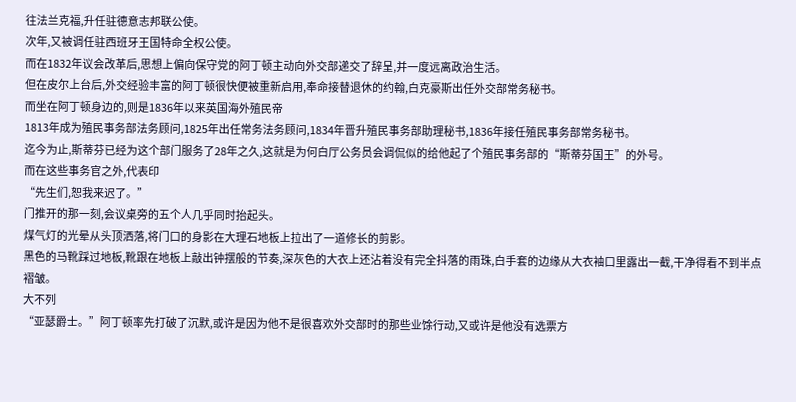往法兰克福,升任驻德意志邦联公使。
次年,又被调任驻西班牙王国特命全权公使。
而在1832年议会改革后,思想上偏向保守党的阿丁顿主动向外交部递交了辞呈,并一度远离政治生活。
但在皮尔上台后,外交经验丰富的阿丁顿很快便被重新启用,奉命接替退休的约翰,白克豪斯出任外交部常务秘书。
而坐在阿丁顿身边的,则是1836年以来英国海外殖民帝
1813年成为殖民事务部法务顾问,1825年出任常务法务顾问,1834年晋升殖民事务部助理秘书,1836年接任殖民事务部常务秘书。
迄今为止,斯蒂芬已经为这个部门服务了28年之久,这就是为何白厅公务员会调侃似的给他起了个殖民事务部的“斯蒂芬国王”的外号。
而在这些事务官之外,代表印
“先生们,恕我来迟了。”
门推开的那一刻,会议桌旁的五个人几乎同时抬起头。
煤气灯的光晕从头顶洒落,将门口的身影在大理石地板上拉出了一道修长的剪影。
黑色的马靴踩过地板,靴跟在地板上敲出钟摆般的节奏,深灰色的大衣上还沾着没有完全抖落的雨珠,白手套的边缘从大衣袖口里露出一截,干净得看不到半点褶皱。
大不列
“亚瑟爵士。”阿丁顿率先打破了沉默,或许是因为他不是很喜欢外交部时的那些业馀行动,又或许是他没有选票方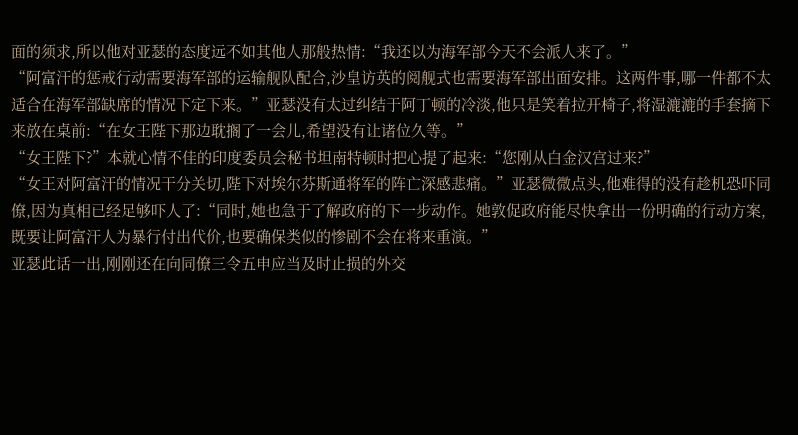面的须求,所以他对亚瑟的态度远不如其他人那般热情:“我还以为海军部今天不会派人来了。”
“阿富汗的惩戒行动需要海军部的运输舰队配合,沙皇访英的阅舰式也需要海军部出面安排。这两件事,哪一件都不太适合在海军部缺席的情况下定下来。”亚瑟没有太过纠结于阿丁顿的冷淡,他只是笑着拉开椅子,将湿漉漉的手套摘下来放在桌前:“在女王陛下那边耽搁了一会儿,希望没有让诸位久等。”
“女王陛下?”本就心情不佳的印度委员会秘书坦南特顿时把心提了起来:“您刚从白金汉宫过来?”
“女王对阿富汗的情况干分关切,陛下对埃尔芬斯通将军的阵亡深感悲痛。”亚瑟微微点头,他难得的没有趁机恐吓同僚,因为真相已经足够吓人了:“同时,她也急于了解政府的下一步动作。她敦促政府能尽快拿出一份明确的行动方案,既要让阿富汗人为暴行付出代价,也要确保类似的惨剧不会在将来重演。”
亚瑟此话一出,刚刚还在向同僚三令五申应当及时止损的外交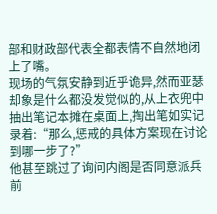部和财政部代表全都表情不自然地闭上了嘴。
现场的气氛安静到近乎诡异,然而亚瑟却象是什么都没发觉似的,从上衣兜中抽出笔记本摊在桌面上,掏出笔如实记录着:“那么,惩戒的具体方案现在讨论到哪一步了?”
他甚至跳过了询问内阁是否同意派兵前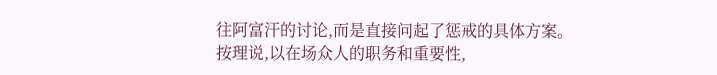往阿富汗的讨论,而是直接问起了惩戒的具体方案。
按理说,以在场众人的职务和重要性,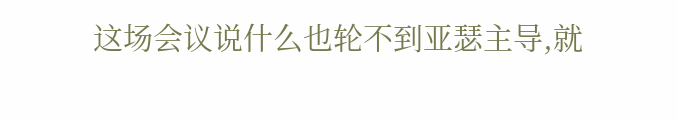这场会议说什么也轮不到亚瑟主导,就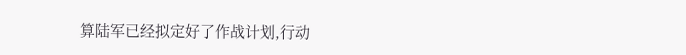算陆军已经拟定好了作战计划,行动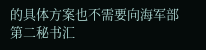的具体方案也不需要向海军部第二秘书汇